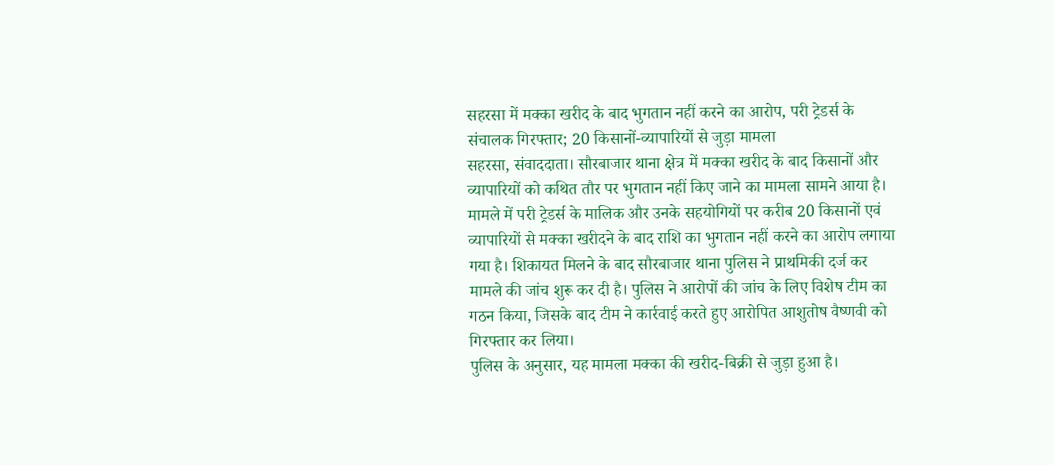सहरसा में मक्का खरीद के बाद भुगतान नहीं करने का आरोप, परी ट्रेडर्स के संचालक गिरफ्तार; 20 किसानों-व्यापारियों से जुड़ा मामला
सहरसा, संवाददाता। सौरबाजार थाना क्षेत्र में मक्का खरीद के बाद किसानों और व्यापारियों को कथित तौर पर भुगतान नहीं किए जाने का मामला सामने आया है। मामले में परी ट्रेडर्स के मालिक और उनके सहयोगियों पर करीब 20 किसानों एवं व्यापारियों से मक्का खरीदने के बाद राशि का भुगतान नहीं करने का आरोप लगाया गया है। शिकायत मिलने के बाद सौरबाजार थाना पुलिस ने प्राथमिकी दर्ज कर मामले की जांच शुरू कर दी है। पुलिस ने आरोपों की जांच के लिए विशेष टीम का गठन किया, जिसके बाद टीम ने कार्रवाई करते हुए आरोपित आशुतोष वैष्णवी को गिरफ्तार कर लिया।
पुलिस के अनुसार, यह मामला मक्का की खरीद-बिक्री से जुड़ा हुआ है।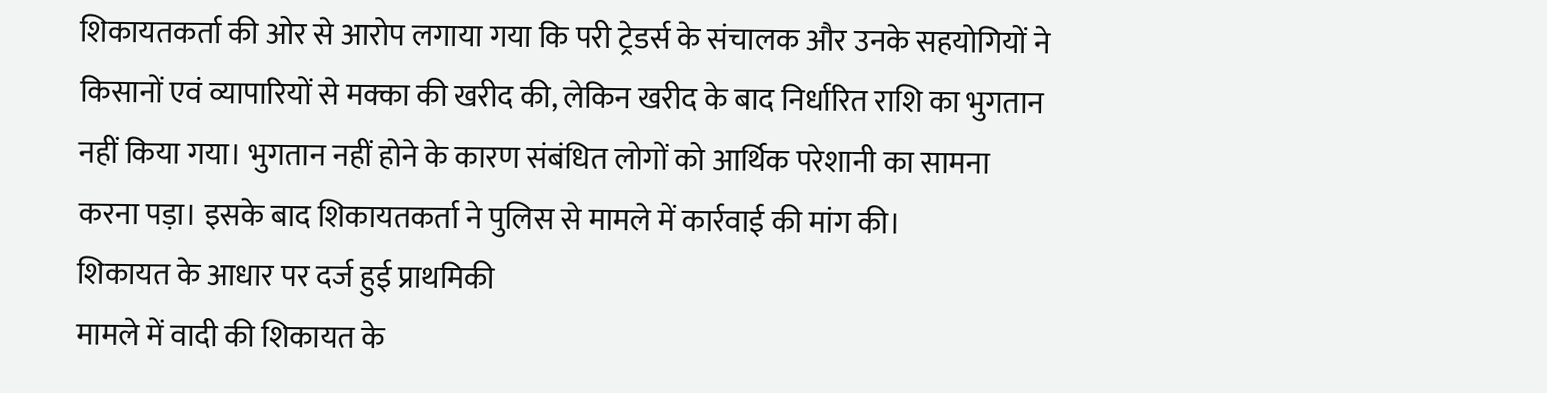शिकायतकर्ता की ओर से आरोप लगाया गया कि परी ट्रेडर्स के संचालक और उनके सहयोगियों ने किसानों एवं व्यापारियों से मक्का की खरीद की, लेकिन खरीद के बाद निर्धारित राशि का भुगतान नहीं किया गया। भुगतान नहीं होने के कारण संबंधित लोगों को आर्थिक परेशानी का सामना करना पड़ा। इसके बाद शिकायतकर्ता ने पुलिस से मामले में कार्रवाई की मांग की।
शिकायत के आधार पर दर्ज हुई प्राथमिकी
मामले में वादी की शिकायत के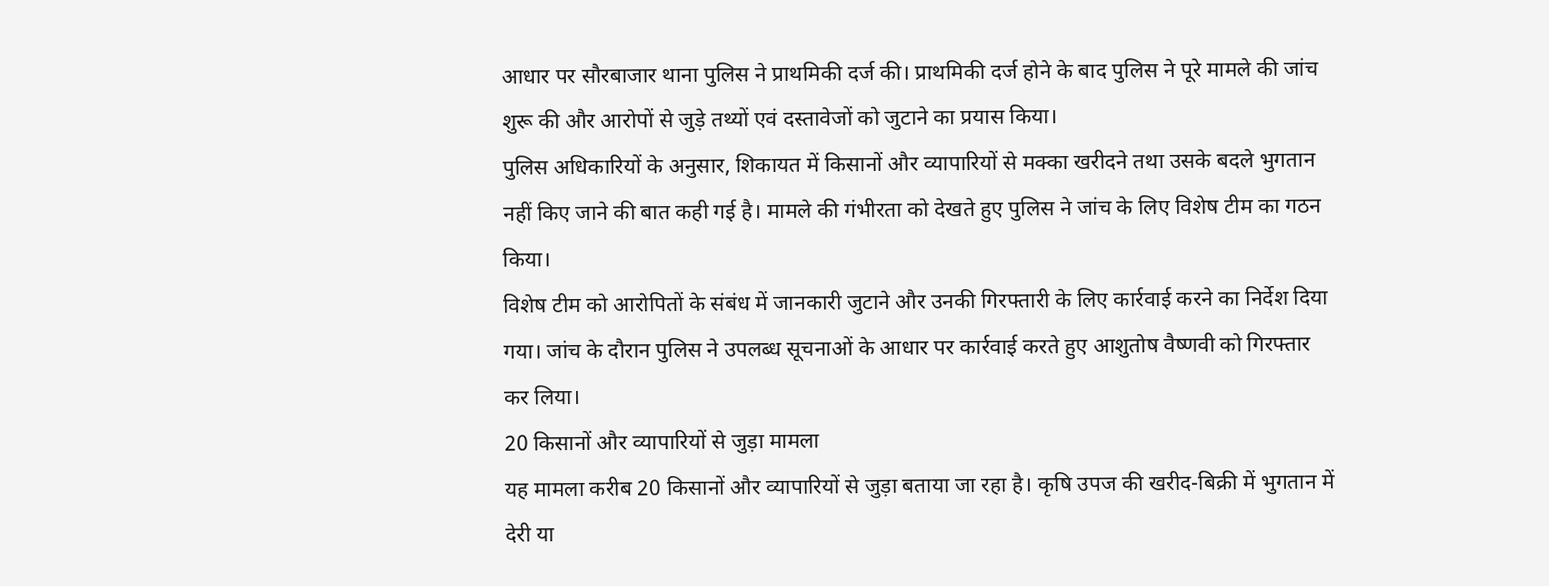आधार पर सौरबाजार थाना पुलिस ने प्राथमिकी दर्ज की। प्राथमिकी दर्ज होने के बाद पुलिस ने पूरे मामले की जांच शुरू की और आरोपों से जुड़े तथ्यों एवं दस्तावेजों को जुटाने का प्रयास किया।
पुलिस अधिकारियों के अनुसार, शिकायत में किसानों और व्यापारियों से मक्का खरीदने तथा उसके बदले भुगतान नहीं किए जाने की बात कही गई है। मामले की गंभीरता को देखते हुए पुलिस ने जांच के लिए विशेष टीम का गठन किया।
विशेष टीम को आरोपितों के संबंध में जानकारी जुटाने और उनकी गिरफ्तारी के लिए कार्रवाई करने का निर्देश दिया गया। जांच के दौरान पुलिस ने उपलब्ध सूचनाओं के आधार पर कार्रवाई करते हुए आशुतोष वैष्णवी को गिरफ्तार कर लिया।
20 किसानों और व्यापारियों से जुड़ा मामला
यह मामला करीब 20 किसानों और व्यापारियों से जुड़ा बताया जा रहा है। कृषि उपज की खरीद-बिक्री में भुगतान में देरी या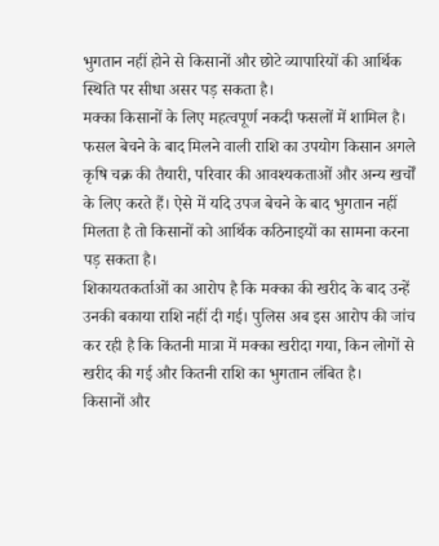भुगतान नहीं होने से किसानों और छोटे व्यापारियों की आर्थिक स्थिति पर सीधा असर पड़ सकता है।
मक्का किसानों के लिए महत्वपूर्ण नकदी फसलों में शामिल है। फसल बेचने के बाद मिलने वाली राशि का उपयोग किसान अगले कृषि चक्र की तैयारी, परिवार की आवश्यकताओं और अन्य खर्चों के लिए करते हैं। ऐसे में यदि उपज बेचने के बाद भुगतान नहीं मिलता है तो किसानों को आर्थिक कठिनाइयों का सामना करना पड़ सकता है।
शिकायतकर्ताओं का आरोप है कि मक्का की खरीद के बाद उन्हें उनकी बकाया राशि नहीं दी गई। पुलिस अब इस आरोप की जांच कर रही है कि कितनी मात्रा में मक्का खरीदा गया, किन लोगों से खरीद की गई और कितनी राशि का भुगतान लंबित है।
किसानों और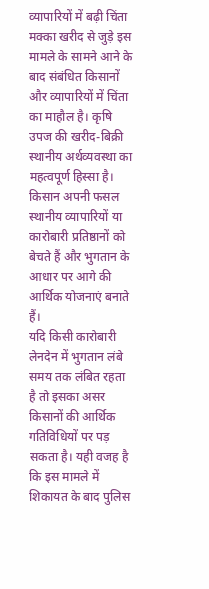व्यापारियों में बढ़ी चिंता
मक्का खरीद से जुड़े इस मामले के सामने आने के बाद संबंधित किसानों और व्यापारियों में चिंता का माहौल है। कृषि उपज की खरीद-बिक्री स्थानीय अर्थव्यवस्था का महत्वपूर्ण हिस्सा है। किसान अपनी फसल स्थानीय व्यापारियों या कारोबारी प्रतिष्ठानों को बेचते हैं और भुगतान के आधार पर आगे की आर्थिक योजनाएं बनाते हैं।
यदि किसी कारोबारी लेनदेन में भुगतान लंबे समय तक लंबित रहता है तो इसका असर किसानों की आर्थिक गतिविधियों पर पड़ सकता है। यही वजह है कि इस मामले में शिकायत के बाद पुलिस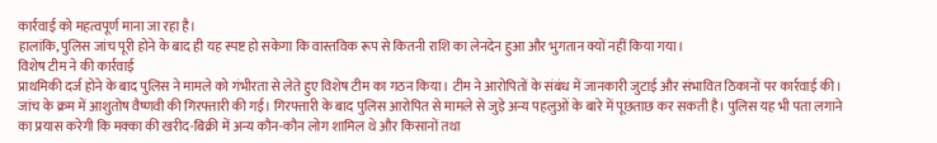कार्रवाई को महत्वपूर्ण माना जा रहा है।
हालांकि, पुलिस जांच पूरी होने के बाद ही यह स्पष्ट हो सकेगा कि वास्तविक रूप से कितनी राशि का लेनदेन हुआ और भुगतान क्यों नहीं किया गया।
विशेष टीम ने की कार्रवाई
प्राथमिकी दर्ज होने के बाद पुलिस ने मामले को गंभीरता से लेते हुए विशेष टीम का गठन किया। टीम ने आरोपितों के संबंध में जानकारी जुटाई और संभावित ठिकानों पर कार्रवाई की।
जांच के क्रम में आशुतोष वैष्णवी की गिरफ्तारी की गई। गिरफ्तारी के बाद पुलिस आरोपित से मामले से जुड़े अन्य पहलुओं के बारे में पूछताछ कर सकती है। पुलिस यह भी पता लगाने का प्रयास करेगी कि मक्का की खरीद-बिक्री में अन्य कौन-कौन लोग शामिल थे और किसानों तथा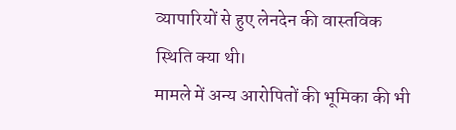व्यापारियों से हुए लेनदेन की वास्तविक स्थिति क्या थी।
मामले में अन्य आरोपितों की भूमिका की भी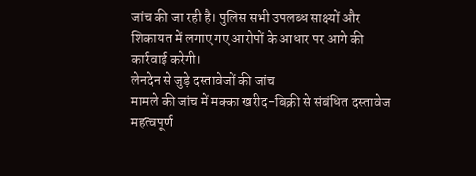जांच की जा रही है। पुलिस सभी उपलब्ध साक्ष्यों और शिकायत में लगाए गए आरोपों के आधार पर आगे की कार्रवाई करेगी।
लेनदेन से जुड़े दस्तावेजों की जांच
मामले की जांच में मक्का खरीद-बिक्री से संबंधित दस्तावेज महत्वपूर्ण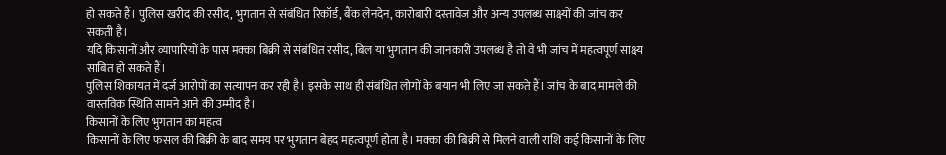हो सकते हैं। पुलिस खरीद की रसीद, भुगतान से संबंधित रिकॉर्ड, बैंक लेनदेन, कारोबारी दस्तावेज और अन्य उपलब्ध साक्ष्यों की जांच कर सकती है।
यदि किसानों और व्यापारियों के पास मक्का बिक्री से संबंधित रसीद, बिल या भुगतान की जानकारी उपलब्ध है तो वे भी जांच में महत्वपूर्ण साक्ष्य साबित हो सकते हैं।
पुलिस शिकायत में दर्ज आरोपों का सत्यापन कर रही है। इसके साथ ही संबंधित लोगों के बयान भी लिए जा सकते हैं। जांच के बाद मामले की वास्तविक स्थिति सामने आने की उम्मीद है।
किसानों के लिए भुगतान का महत्व
किसानों के लिए फसल की बिक्री के बाद समय पर भुगतान बेहद महत्वपूर्ण होता है। मक्का की बिक्री से मिलने वाली राशि कई किसानों के लिए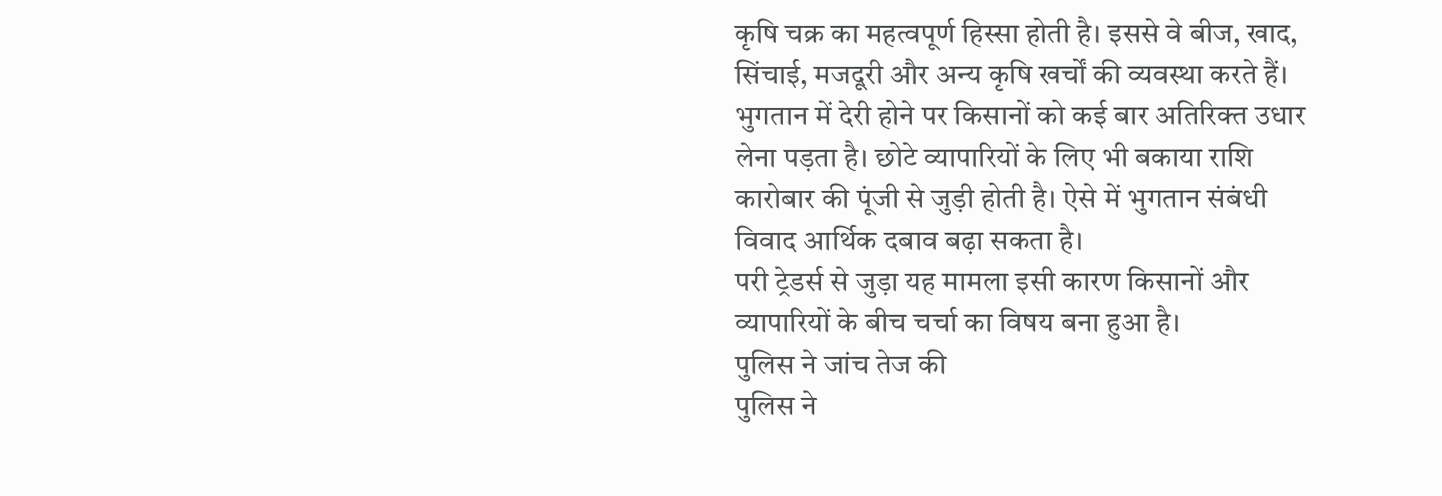कृषि चक्र का महत्वपूर्ण हिस्सा होती है। इससे वे बीज, खाद, सिंचाई, मजदूरी और अन्य कृषि खर्चों की व्यवस्था करते हैं।
भुगतान में देरी होने पर किसानों को कई बार अतिरिक्त उधार लेना पड़ता है। छोटे व्यापारियों के लिए भी बकाया राशि कारोबार की पूंजी से जुड़ी होती है। ऐसे में भुगतान संबंधी विवाद आर्थिक दबाव बढ़ा सकता है।
परी ट्रेडर्स से जुड़ा यह मामला इसी कारण किसानों और व्यापारियों के बीच चर्चा का विषय बना हुआ है।
पुलिस ने जांच तेज की
पुलिस ने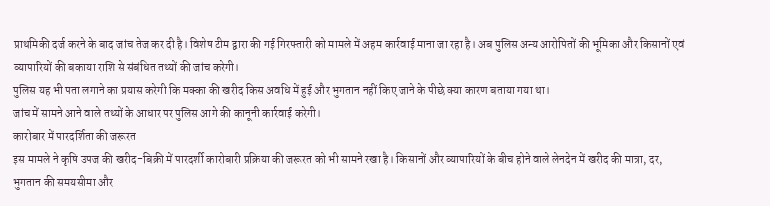प्राथमिकी दर्ज करने के बाद जांच तेज कर दी है। विशेष टीम द्वारा की गई गिरफ्तारी को मामले में अहम कार्रवाई माना जा रहा है। अब पुलिस अन्य आरोपितों की भूमिका और किसानों एवं व्यापारियों की बकाया राशि से संबंधित तथ्यों की जांच करेगी।
पुलिस यह भी पता लगाने का प्रयास करेगी कि मक्का की खरीद किस अवधि में हुई और भुगतान नहीं किए जाने के पीछे क्या कारण बताया गया था।
जांच में सामने आने वाले तथ्यों के आधार पर पुलिस आगे की कानूनी कार्रवाई करेगी।
कारोबार में पारदर्शिता की जरूरत
इस मामले ने कृषि उपज की खरीद-बिक्री में पारदर्शी कारोबारी प्रक्रिया की जरूरत को भी सामने रखा है। किसानों और व्यापारियों के बीच होने वाले लेनदेन में खरीद की मात्रा, दर, भुगतान की समयसीमा और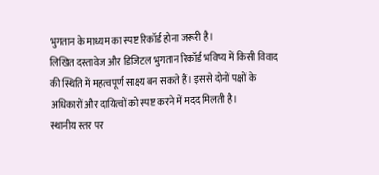भुगतान के माध्यम का स्पष्ट रिकॉर्ड होना जरूरी है।
लिखित दस्तावेज और डिजिटल भुगतान रिकॉर्ड भविष्य में किसी विवाद की स्थिति में महत्वपूर्ण साक्ष्य बन सकते हैं। इससे दोनों पक्षों के अधिकारों और दायित्वों को स्पष्ट करने में मदद मिलती है।
स्थानीय स्तर पर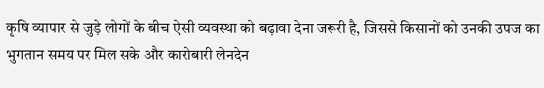कृषि व्यापार से जुड़े लोगों के बीच ऐसी व्यवस्था को बढ़ावा देना जरूरी है, जिससे किसानों को उनकी उपज का भुगतान समय पर मिल सके और कारोबारी लेनदेन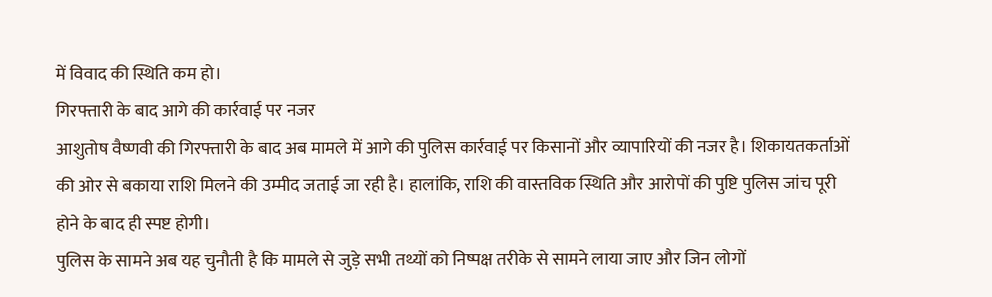में विवाद की स्थिति कम हो।
गिरफ्तारी के बाद आगे की कार्रवाई पर नजर
आशुतोष वैष्णवी की गिरफ्तारी के बाद अब मामले में आगे की पुलिस कार्रवाई पर किसानों और व्यापारियों की नजर है। शिकायतकर्ताओं की ओर से बकाया राशि मिलने की उम्मीद जताई जा रही है। हालांकि, राशि की वास्तविक स्थिति और आरोपों की पुष्टि पुलिस जांच पूरी होने के बाद ही स्पष्ट होगी।
पुलिस के सामने अब यह चुनौती है कि मामले से जुड़े सभी तथ्यों को निष्पक्ष तरीके से सामने लाया जाए और जिन लोगों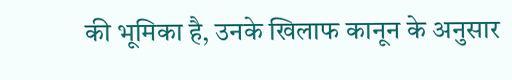की भूमिका है, उनके खिलाफ कानून के अनुसार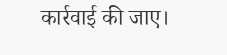कार्रवाई की जाए।